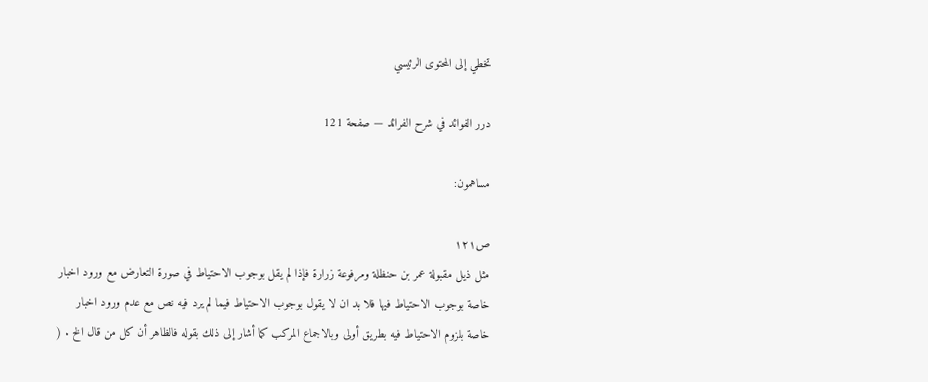تخطي إلى المحتوى الرئيسي

درر الفوائد في شرح الفرائد — صفحة 121

مساهمون:

ص١٢١
مثل ذيل مقبولة عمر بن حنظلة ومرفوعة زرارة فإذا لم يقل بوجوب الاحتياط في صورة التعارض مع ورود اخبار خاصة بوجوب الاحتياط فيها فلا بد ان لا يقول بوجوب الاحتياط فيما لم يرد فيه نص مع عدم ورود اخبار خاصة بلزوم الاحتياط فيه بطريق أولى وبالاجماع المركب كما أشار إلى ذلك بقوله فالظاهر أن كل من قال الخ . (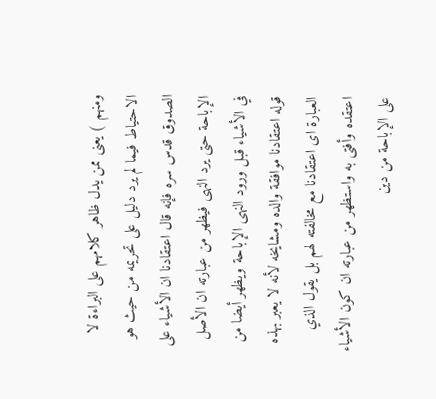ومنهم ) يعنى ممن يدل ظاهر كلامهم على البراءة لا الاحتياط فيما لم يرد دليل على تحريمه من حيث هو الصدوق قدس سره فإنه قال اعتقادنا ان الأشياء على الإباحة حتى يرد النهى فيظهر من عبارته ان الأصل في الأشياء قبل ورود النهى الإباحة ويظهر أيضا من قوله اعتقادنا موافقة والده ومشايخه لأنه لا يعبر بهذه العبارة اى اعتقادنا مع مخالفته لهم بل يقول الذي اعتقده وأفتى به واستظهر من عبارته ان كون الأشياء على الإباحة من دين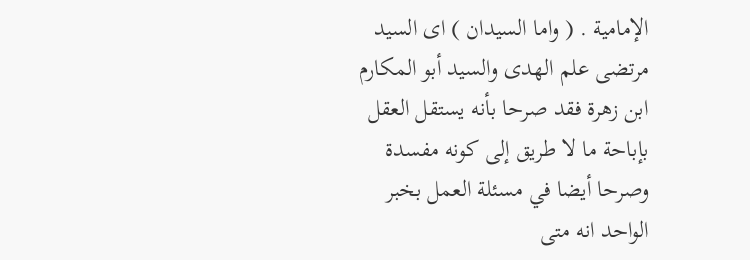الإمامية . ( واما السيدان ) اى السيد مرتضى علم الهدى والسيد أبو المكارم ابن زهرة فقد صرحا بأنه يستقل العقل بإباحة ما لا طريق إلى كونه مفسدة وصرحا أيضا في مسئلة العمل بخبر الواحد انه متى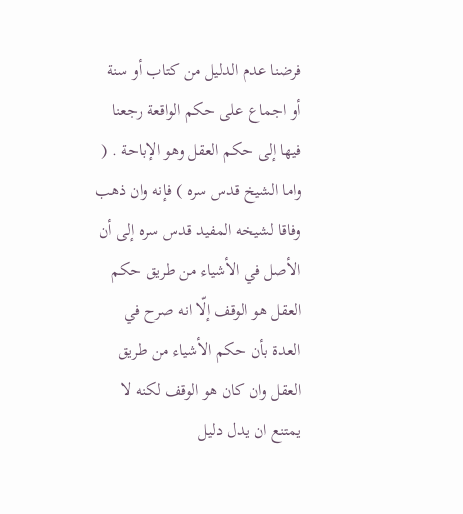فرضنا عدم الدليل من كتاب أو سنة أو اجماع على حكم الواقعة رجعنا فيها إلى حكم العقل وهو الإباحة . ( واما الشيخ قدس سره ) فإنه وان ذهب وفاقا لشيخه المفيد قدس سره إلى أن الأصل في الأشياء من طريق حكم العقل هو الوقف إلّا انه صرح في العدة بأن حكم الأشياء من طريق العقل وان كان هو الوقف لكنه لا يمتنع ان يدل دليل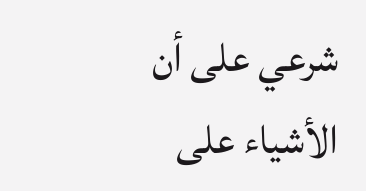شرعي على أن الأشياء على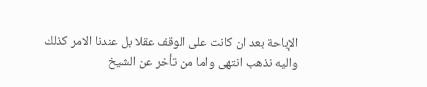الإباحة بعد ان كانت على الوقف عقلا بل عندنا الامر كذلك واليه نذهب انتهى واما من تأخر عن الشيخ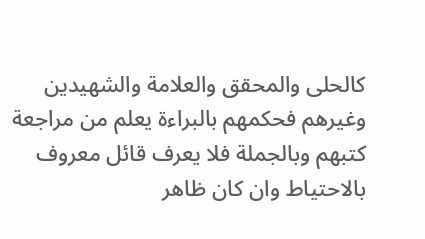كالحلى والمحقق والعلامة والشهيدين وغيرهم فحكمهم بالبراءة يعلم من مراجعة كتبهم وبالجملة فلا يعرف قائل معروف بالاحتياط وان كان ظاهر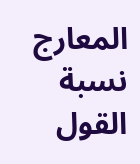المعارج نسبة القول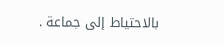بالاحتياط إلى جماعة .